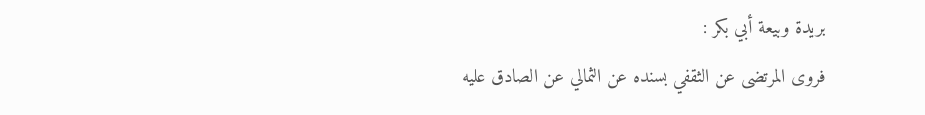بريدة وبيعة أبي بكر :
فروى المرتضى عن الثقفي بسنده عن الثمالي عن الصادق عليه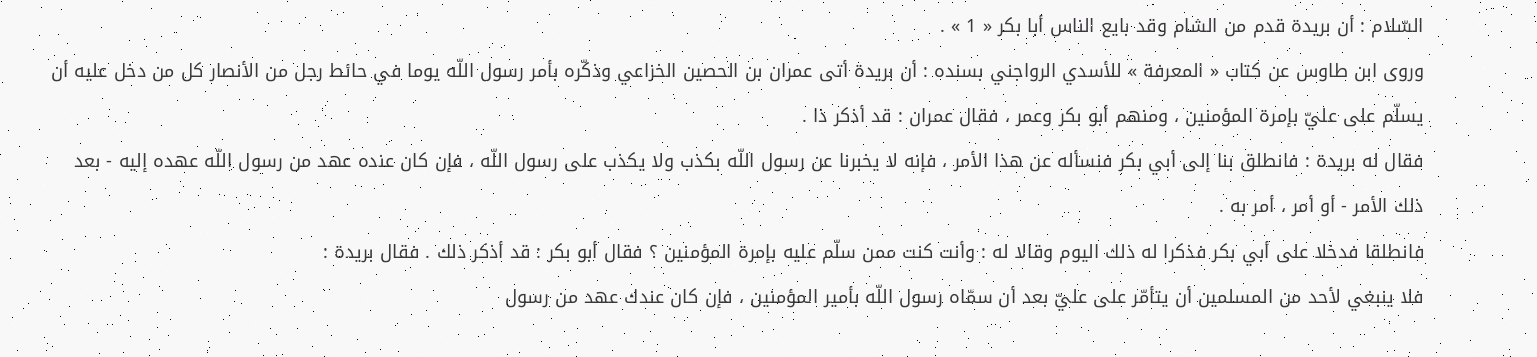السّلام : أن بريدة قدم من الشام وقد بايع الناس أبا بكر « 1 » .
وروى ابن طاوس عن كتاب « المعرفة » للأسدي الرواجني بسنده : أن بريدة أتى عمران بن الحصين الخزاعي وذكّره بأمر رسول اللّه يوما في حائط رجل من الأنصار كل من دخل عليه أن يسلّم على عليّ بإمرة المؤمنين ، ومنهم أبو بكر وعمر ، فقال عمران : قد أذكر ذا .
فقال له بريدة : فانطلق بنا إلى أبي بكر فنسأله عن هذا الأمر ، فإنه لا يخبرنا عن رسول اللّه بكذب ولا يكذب على رسول اللّه ، فإن كان عنده عهد من رسول اللّه عهده إليه - بعد ذلك الأمر - أو أمر ، أمر به .
فانطلقا فدخلا على أبي بكر فذكرا له ذلك اليوم وقالا له : وأنت كنت ممن سلّم عليه بإمرة المؤمنين ؟ فقال أبو بكر : قد أذكر ذلك . فقال بريدة :
فلا ينبغي لأحد من المسلمين أن يتأمّر على عليّ بعد أن سمّاه رسول اللّه بأمير المؤمنين ، فإن كان عندك عهد من رسول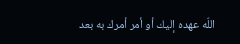اللّه عهده إليك أو أمر أمرك به بعد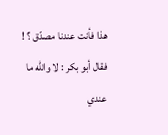هذا فأنت عندنا مصدّق ؟ !
فقال أبو بكر : لا واللّه ما عندي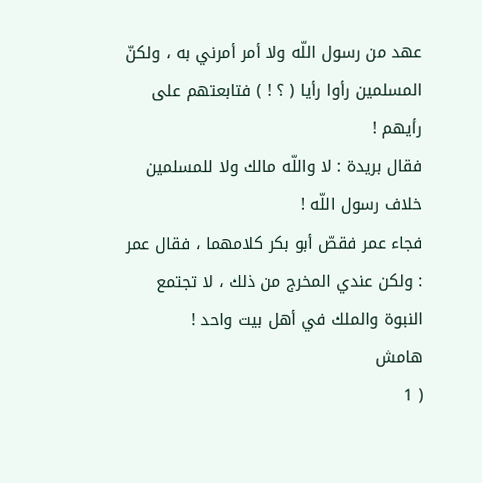عهد من رسول اللّه ولا أمر أمرني به ، ولكنّ المسلمين رأوا رأيا ( ؟ ! ) فتابعتهم على رأيهم !
فقال بريدة : لا واللّه مالك ولا للمسلمين خلاف رسول اللّه !
فجاء عمر فقصّ أبو بكر كلامهما ، فقال عمر : ولكن عندي المخرج من ذلك ، لا تجتمع النبوة والملك في أهل بيت واحد !
هامش
( 1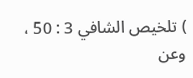) تلخيص الشافي 3 : 50 ، وعن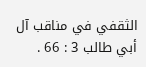الثقفي في مناقب آل أبي طالب 3 : 66 .